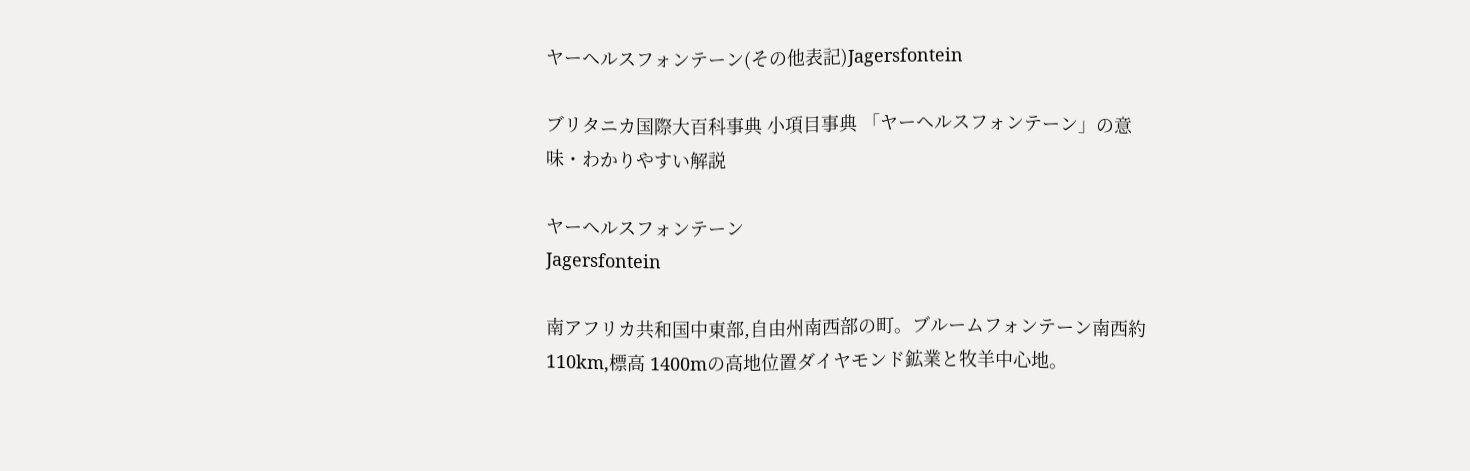ヤーヘルスフォンテーン(その他表記)Jagersfontein

ブリタニカ国際大百科事典 小項目事典 「ヤーヘルスフォンテーン」の意味・わかりやすい解説

ヤーヘルスフォンテーン
Jagersfontein

南アフリカ共和国中東部,自由州南西部の町。ブルームフォンテーン南西約 110km,標高 1400mの高地位置ダイヤモンド鉱業と牧羊中心地。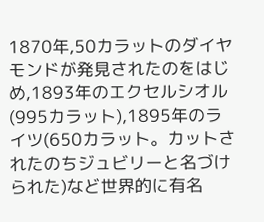1870年,50カラットのダイヤモンドが発見されたのをはじめ,1893年のエクセルシオル(995カラット),1895年のライツ(650カラット。カットされたのちジュビリーと名づけられた)など世界的に有名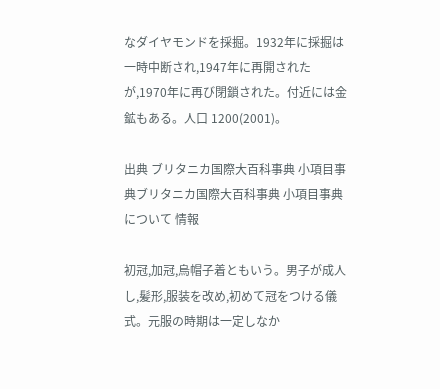なダイヤモンドを採掘。1932年に採掘は一時中断され,1947年に再開されたが,1970年に再び閉鎖された。付近には金鉱もある。人口 1200(2001)。

出典 ブリタニカ国際大百科事典 小項目事典ブリタニカ国際大百科事典 小項目事典について 情報

初冠,加冠,烏帽子着ともいう。男子が成人し,髪形,服装を改め,初めて冠をつける儀式。元服の時期は一定しなか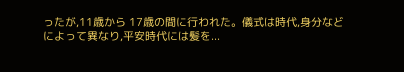ったが,11歳から 17歳の間に行われた。儀式は時代,身分などによって異なり,平安時代には髪を...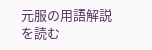元服の用語解説を読む